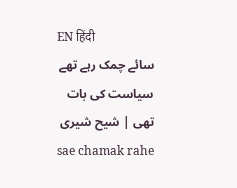EN हिंदी
سائے چمک رہے تھے سیاست کی بات تھی | شیح شیری
sae chamak rahe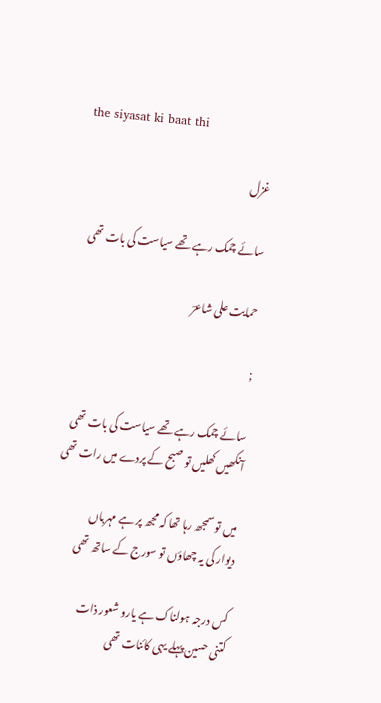the siyasat ki baat thi

غزل

سائے چمک رہے تھے سیاست کی بات تھی

حمایت علی شاعرؔ

;

سائے چمک رہے تھے سیاست کی بات تھی
آنکھیں کھلیں تو صبح کے پردے میں رات تھی

میں تو سمجھ رہا تھا کہ مجھ پر ہے مہرباں
دیوار کی یہ چھاؤں تو سورج کے ساتھ تھی

کس درجہ ہولناک ہے یارو شعور ذات
کتنی حسین پہلے یہی کائنات تھی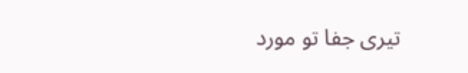تیری جفا تو مورد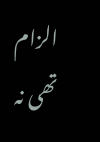الزام تھی نہ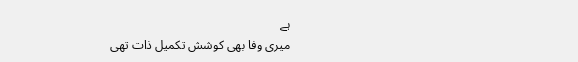ہے
میری وفا بھی کوشش‌ تکمیل ذات تھی